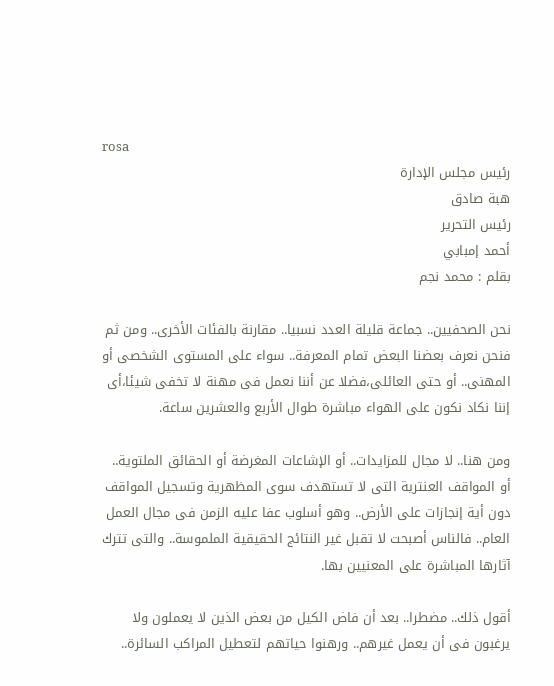rosa
رئيس مجلس الإدارة
هبة صادق
رئيس التحرير
أحمد إمبابي
بقلم : محمد نجم

نحن الصحفيين.. جماعة قليلة العدد نسبيا.. مقارنة بالفئات الأخرى.. ومن ثم فنحن نعرف بعضنا البعض تمام المعرفة.. سواء على المستوى الشخصى أو المهنى.. أو حتى العائلى،فضلا عن أننا نعمل فى مهنة لا تخفى شيئا،أى إننا نكاد نكون على الهواء مباشرة طوال الأربع والعشرين ساعة.

ومن هنا.. لا مجال للمزايدات.. أو الإشاعات المغرضة أو الحقائق الملتوية.. أو المواقف العنترية التى لا تستهدف سوى المظهرية وتسجيل المواقف دون أية إنجازات على الأرض.. وهو أسلوب عفا عليه الزمن فى مجال العمل العام.. فالناس أصبحت لا تقبل غير النتائج الحقيقية الملموسة.. والتى تترك آثارها المباشرة على المعنيين بها.

أقول ذلك.. مضطرا.. بعد أن فاض الكيل من بعض الذين لا يعملون ولا يرغبون فى أن يعمل غيرهم.. ورهنوا حياتهم لتعطيل المراكب السائرة..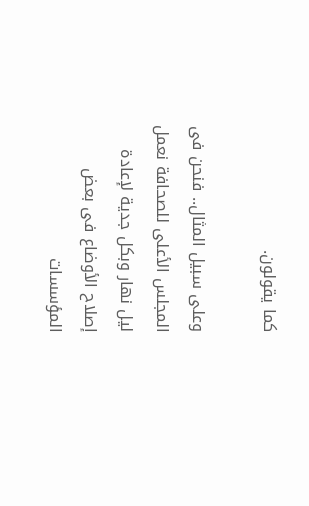كما يقولون.

وعلى سبيل المثال.. فنحن فى المجلس الأعلى للصحافة نعمل ليل نهار وبكل جدية لإعادة إصلاح الأوضاع فى بعض المؤسسات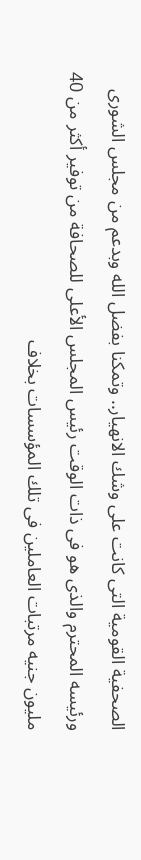الصحفية القومية التى كانت على وشك الانهيار.. وتمكنا بفضل الله وبدعم من مجلس الشورى ورئيسه المحترم والذى هو فى ذات الوقت رئيس المجلس الأعلى للصحافة من توفير أكثر من 40 مليون جنيه مرتبات العاملين فى تلك المؤسسات بخلاف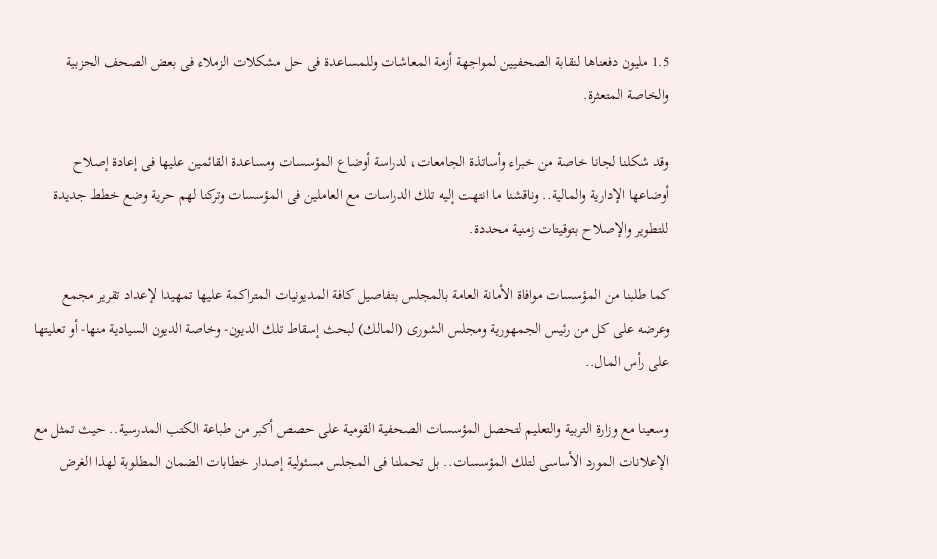1.5 مليون دفعناها لنقابة الصحفيين لمواجهة أزمة المعاشات وللمساعدة فى حل مشكلات الزملاء فى بعض الصحف الحزبية والخاصة المتعثرة.

وقد شكلنا لجانا خاصة من خبراء وأساتذة الجامعات، لدراسة أوضاع المؤسسات ومساعدة القائمين عليها فى إعادة إصلاح أوضاعها الإدارية والمالية.. وناقشنا ما انتهت إليه تلك الدراسات مع العاملين فى المؤسسات وتركنا لهم حرية وضع خطط جديدة للتطوير والإصلاح بتوقيتات زمنية محددة.

كما طلبنا من المؤسسات موافاة الأمانة العامة بالمجلس بتفاصيل كافة المديونيات المتراكمة عليها تمهيدا لإعداد تقرير مجمع وعرضه على كل من رئيس الجمهورية ومجلس الشورى (المالك) لبحث إسقاط تلك الديون- وخاصة الديون السيادية منها- أو تعليتها على رأس المال..

وسعينا مع وزارة التربية والتعليم لتحصل المؤسسات الصحفية القومية على حصص أكبر من طباعة الكتب المدرسية.. حيث تمثل مع الإعلانات المورد الأساسى لتلك المؤسسات.. بل تحملنا فى المجلس مسئولية إصدار خطابات الضمان المطلوبة لهذا الغرض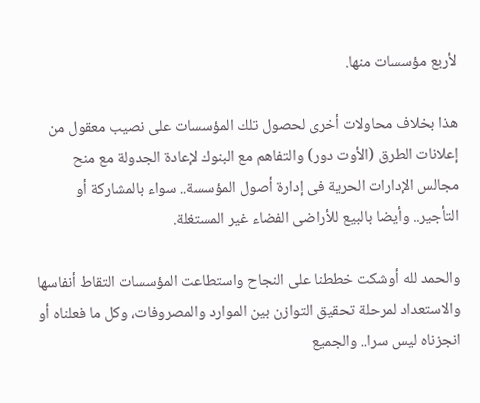لأربع مؤسسات منها.

هذا بخلاف محاولات أخرى لحصول تلك المؤسسات على نصيب معقول من إعلانات الطرق (الأوت دور) والتفاهم مع البنوك لإعادة الجدولة مع منح مجالس الإدارات الحرية فى إدارة أصول المؤسسة.. سواء بالمشاركة أو التأجير.. وأيضا بالبيع للأراضى الفضاء غير المستغلة.

والحمد لله أوشكت خططنا على النجاح واستطاعت المؤسسات التقاط أنفاسها والاستعداد لمرحلة تحقيق التوازن بين الموارد والمصروفات، وكل ما فعلناه أو انجزناه ليس سرا.. والجميع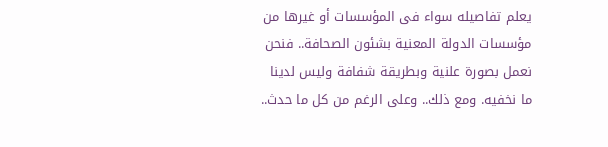يعلم تفاصيله سواء فى المؤسسات أو غيرها من مؤسسات الدولة المعنية بشئون الصحافة.. فنحن نعمل بصورة علنية وبطريقة شفافة وليس لدينا ما نخفيه. ومع ذلك.. وعلى الرغم من كل ما حدث..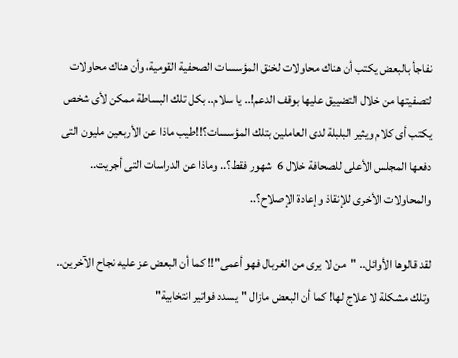نفاجأ بالبعض يكتب أن هناك محاولات لخنق المؤسسات الصحفية القومية، وأن هناك محاولات لتصفيتها من خلال التضييق عليها بوقف الدعم!.. يا سلام.. بكل تلك البساطة ممكن لأى شخص يكتب أى كلام ويثير البلبلة لدى العاملين بتلك المؤسسات؟!!طيب ماذا عن الأربعين مليون التى دفعها المجلس الأعلى للصحافة خلال 6  شهور فقط؟.. وماذا عن الدراسات التى أجريت.. والمحاولات الأخرى للإنقاذ وإعادة الإصلاح؟..

لقد قالوها الأوائل.. "من لا يرى من الغربال فهو أعمى"!! كما أن البعض عز عليه نجاح الآخرين.. وتلك مشكلة لا علاج لها! كما أن البعض مازال "يسدد فواتير انتخابية"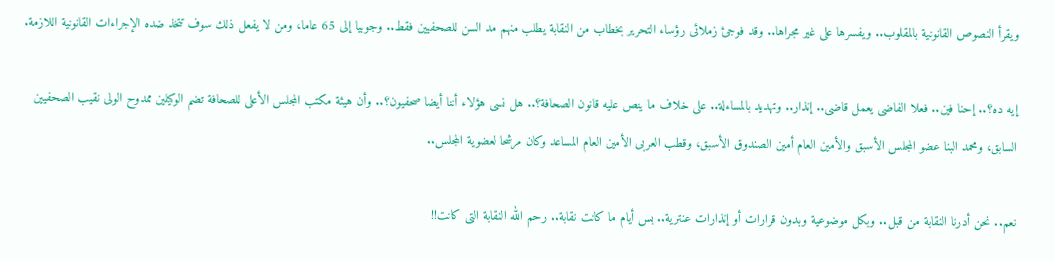ويقرأ النصوص القانونية بالمقلوب.. ويفسرها على غير مجراها.. وقد فوجئ زملائى رؤساء التحرير بخطاب من النقابة يطلب منهم مد السن للصحفيين فقط.. وجوبيا إلى 65 عاما، ومن لا يفعل ذلك سوف تتخذ ضده الإجراءات القانونية اللازمة.

إيه ده؟.. إحنا فين.. فعلا الفاضى يعمل قاضى.. إنذار.. وتهديد بالمساءلة.. على خلاف ما ينص عليه قانون الصحافة؟.. هل نسى هؤلاء أننا أيضا صحفيون؟.. وأن هيئة مكتب المجلس الأعلى للصحافة تضم الوكيلين ممدوح الولى نقيب الصحفيين السابق، ومحمد البنا عضو المجلس الأسبق والأمين العام أمين الصندوق الأسبق، وقطب العربى الأمين العام المساعد وكان مرشحا لعضوية المجلس..

نعم.. نحن أدرنا النقابة من قبل.. وبكل موضوعية وبدون قرارات أو إنذارات عنترية.. بس أيام ما كانت نقابة.. رحم الله النقابة التى كانت!!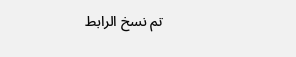تم نسخ الرابط